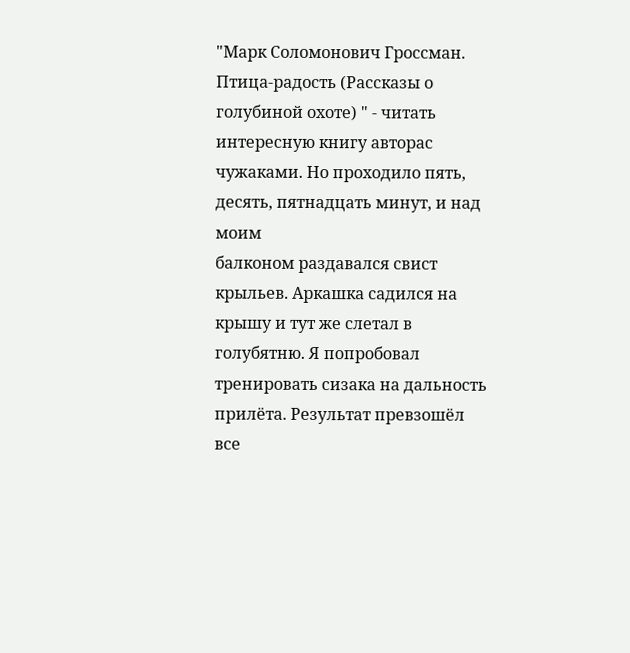"Марк Соломонович Гроссман. Птица-радость (Рассказы о голубиной охоте) " - читать интересную книгу авторас чужаками. Но проходило пять, десять, пятнадцать минут, и над моим
балконом раздавался свист крыльев. Аркашка садился на крышу и тут же слетал в голубятню. Я попробовал тренировать сизака на дальность прилёта. Результат превзошёл все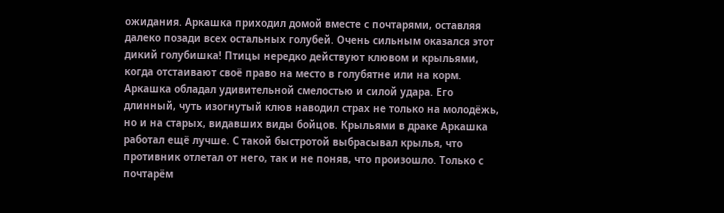ожидания. Аркашка приходил домой вместе с почтарями, оставляя далеко позади всех остальных голубей. Очень сильным оказался этот дикий голубишка! Птицы нередко действуют клювом и крыльями, когда отстаивают своё право на место в голубятне или на корм. Аркашка обладал удивительной смелостью и силой удара. Его длинный, чуть изогнутый клюв наводил страх не только на молодёжь, но и на старых, видавших виды бойцов. Крыльями в драке Аркашка работал ещё лучше. С такой быстротой выбрасывал крылья, что противник отлетал от него, так и не поняв, что произошло. Только с почтарём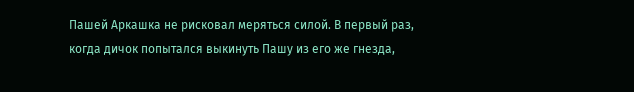Пашей Аркашка не рисковал меряться силой. В первый раз, когда дичок попытался выкинуть Пашу из его же гнезда,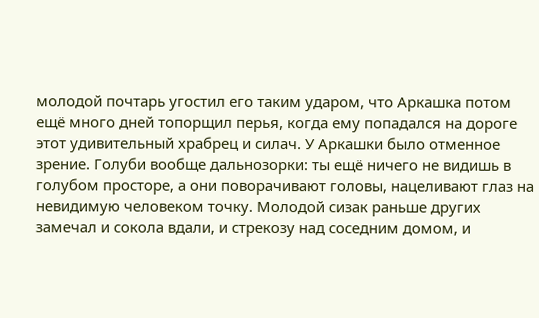молодой почтарь угостил его таким ударом, что Аркашка потом ещё много дней топорщил перья, когда ему попадался на дороге этот удивительный храбрец и силач. У Аркашки было отменное зрение. Голуби вообще дальнозорки: ты ещё ничего не видишь в голубом просторе, а они поворачивают головы, нацеливают глаз на невидимую человеком точку. Молодой сизак раньше других замечал и сокола вдали, и стрекозу над соседним домом, и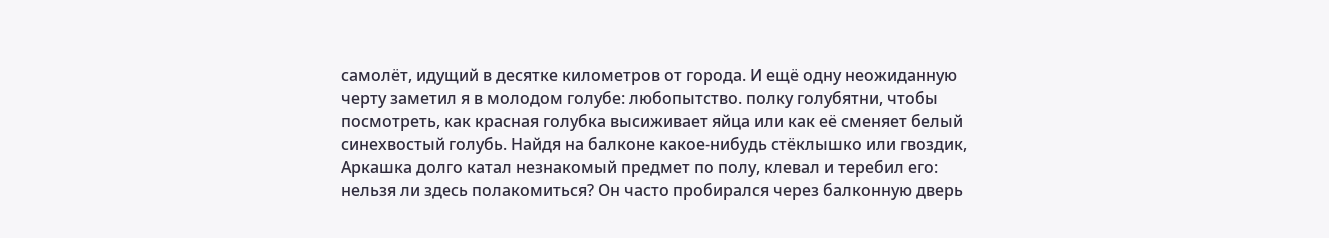самолёт, идущий в десятке километров от города. И ещё одну неожиданную черту заметил я в молодом голубе: любопытство. полку голубятни, чтобы посмотреть, как красная голубка высиживает яйца или как её сменяет белый синехвостый голубь. Найдя на балконе какое-нибудь стёклышко или гвоздик, Аркашка долго катал незнакомый предмет по полу, клевал и теребил его: нельзя ли здесь полакомиться? Он часто пробирался через балконную дверь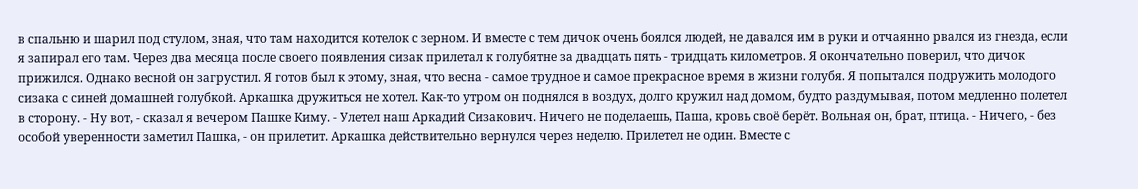в спальню и шарил под стулом, зная, что там находится котелок с зерном. И вместе с тем дичок очень боялся людей, не давался им в руки и отчаянно рвался из гнезда, если я запирал его там. Через два месяца после своего появления сизак прилетал к голубятне за двадцать пять - тридцать километров. Я окончательно поверил, что дичок прижился. Однако весной он загрустил. Я готов был к этому, зная, что весна - самое трудное и самое прекрасное время в жизни голубя. Я попытался подружить молодого сизака с синей домашней голубкой. Аркашка дружиться не хотел. Как-то утром он поднялся в воздух, долго кружил над домом, будто раздумывая, потом медленно полетел в сторону. - Ну вот, - сказал я вечером Пашке Киму. - Улетел наш Аркадий Сизакович. Ничего не поделаешь, Паша, кровь своё берёт. Вольная он, брат, птица. - Ничего, - без особой уверенности заметил Пашка, - он прилетит. Аркашка действительно вернулся через неделю. Прилетел не один. Вместе с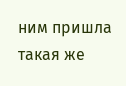ним пришла такая же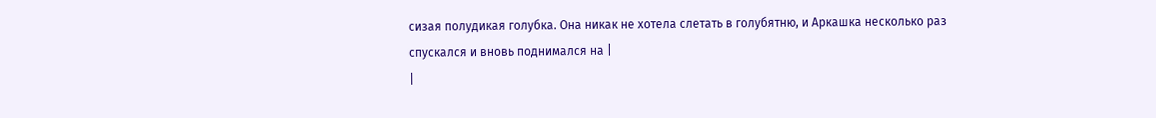сизая полудикая голубка. Она никак не хотела слетать в голубятню, и Аркашка несколько раз спускался и вновь поднимался на |
|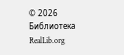© 2026 Библиотека RealLib.org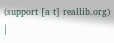(support [a t] reallib.org) |